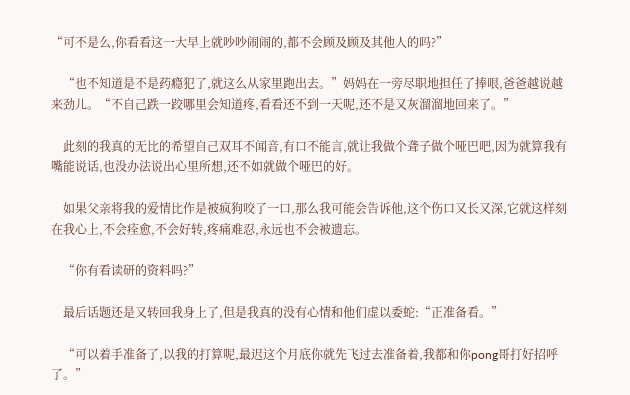“可不是么,你看看这一大早上就吵吵闹闹的,都不会顾及顾及其他人的吗?”

    “也不知道是不是药瘾犯了,就这么从家里跑出去。”妈妈在一旁尽职地担任了捧哏,爸爸越说越来劲儿。“不自己跌一跤哪里会知道疼,看看还不到一天呢,还不是又灰溜溜地回来了。”

    此刻的我真的无比的希望自己双耳不闻音,有口不能言,就让我做个聋子做个哑巴吧,因为就算我有嘴能说话,也没办法说出心里所想,还不如就做个哑巴的好。

    如果父亲将我的爱情比作是被疯狗咬了一口,那么我可能会告诉他,这个伤口又长又深,它就这样刻在我心上,不会痊愈,不会好转,疼痛难忍,永远也不会被遗忘。

    “你有看读研的资料吗?”

    最后话题还是又转回我身上了,但是我真的没有心情和他们虚以委蛇:“正准备看。”

    “可以着手准备了,以我的打算呢,最迟这个月底你就先飞过去准备着,我都和你pong哥打好招呼了。”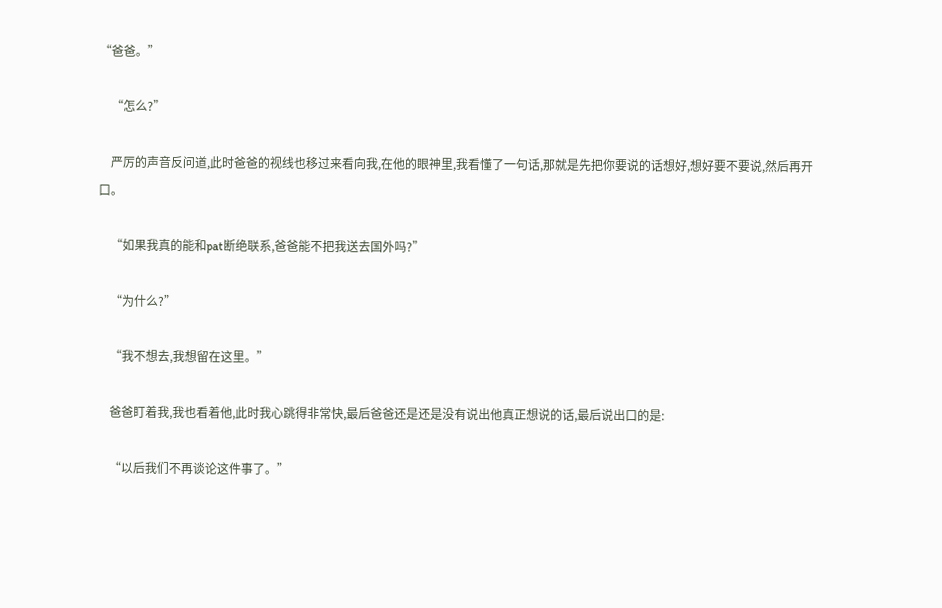“爸爸。”

    “怎么?”

    严厉的声音反问道,此时爸爸的视线也移过来看向我,在他的眼神里,我看懂了一句话,那就是先把你要说的话想好,想好要不要说,然后再开口。

    “如果我真的能和pat断绝联系,爸爸能不把我送去国外吗?”

    “为什么?”

    “我不想去,我想留在这里。”

    爸爸盯着我,我也看着他,此时我心跳得非常快,最后爸爸还是还是没有说出他真正想说的话,最后说出口的是:

    “以后我们不再谈论这件事了。”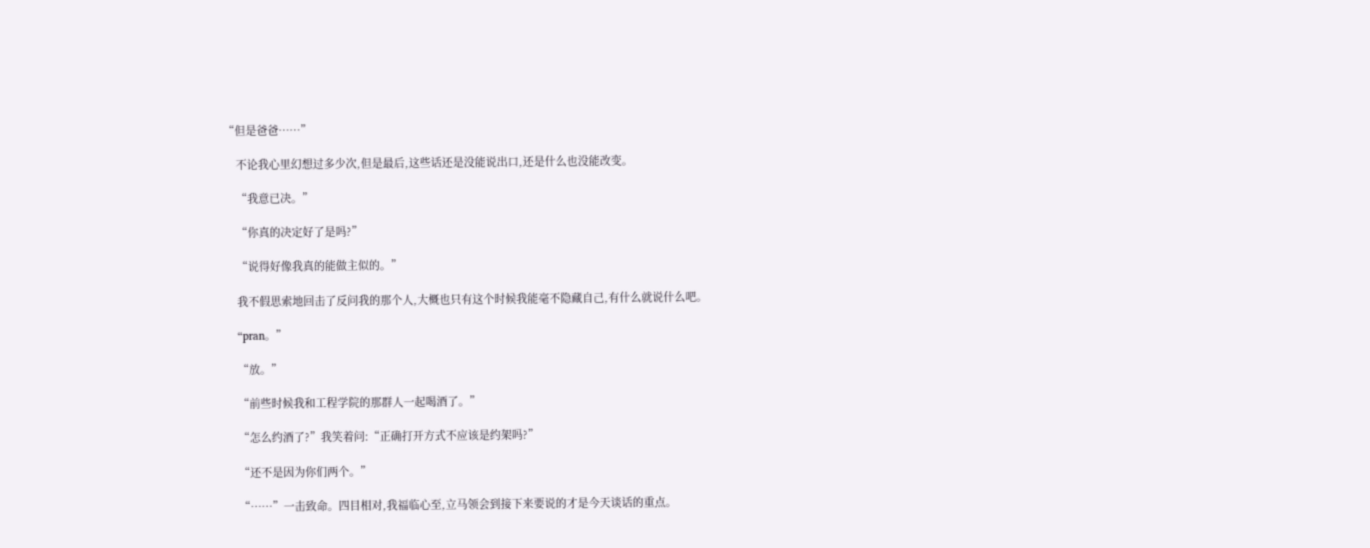“但是爸爸……”

    不论我心里幻想过多少次,但是最后,这些话还是没能说出口,还是什么也没能改变。

    “我意已决。”

    “你真的决定好了是吗?”

    “说得好像我真的能做主似的。”

    我不假思索地回击了反问我的那个人,大概也只有这个时候我能毫不隐藏自己,有什么就说什么吧。

    “pran。”

    “放。”

    “前些时候我和工程学院的那群人一起喝酒了。”

    “怎么约酒了?”我笑着问:“正确打开方式不应该是约架吗?”

    “还不是因为你们两个。”

    “……”一击致命。四目相对,我福临心至,立马领会到接下来要说的才是今天谈话的重点。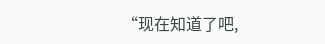“现在知道了吧,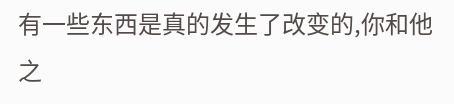有一些东西是真的发生了改变的,你和他之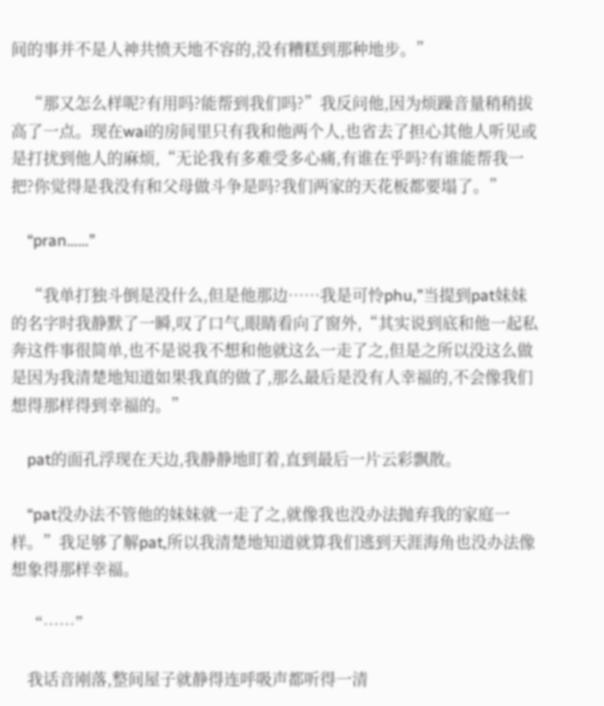间的事并不是人神共愤天地不容的,没有糟糕到那种地步。”

    “那又怎么样呢?有用吗?能帮到我们吗?”我反问他,因为烦躁音量稍稍拔高了一点。现在wai的房间里只有我和他两个人,也省去了担心其他人听见或是打扰到他人的麻烦,“无论我有多难受多心痛,有谁在乎吗?有谁能帮我一把?你觉得是我没有和父母做斗争是吗?我们两家的天花板都要塌了。”

    “pran……”

    “我单打独斗倒是没什么,但是他那边……我是可怜phu,”当提到pat妹妹的名字时我静默了一瞬,叹了口气,眼睛看向了窗外,“其实说到底和他一起私奔这件事很简单,也不是说我不想和他就这么一走了之,但是之所以没这么做是因为我清楚地知道如果我真的做了,那么最后是没有人幸福的,不会像我们想得那样得到幸福的。”

    pat的面孔浮现在天边,我静静地盯着,直到最后一片云彩飘散。

    “pat没办法不管他的妹妹就一走了之,就像我也没办法抛弃我的家庭一样。”我足够了解pat,所以我清楚地知道就算我们逃到天涯海角也没办法像想象得那样幸福。

    “……”

    我话音刚落,整间屋子就静得连呼吸声都听得一清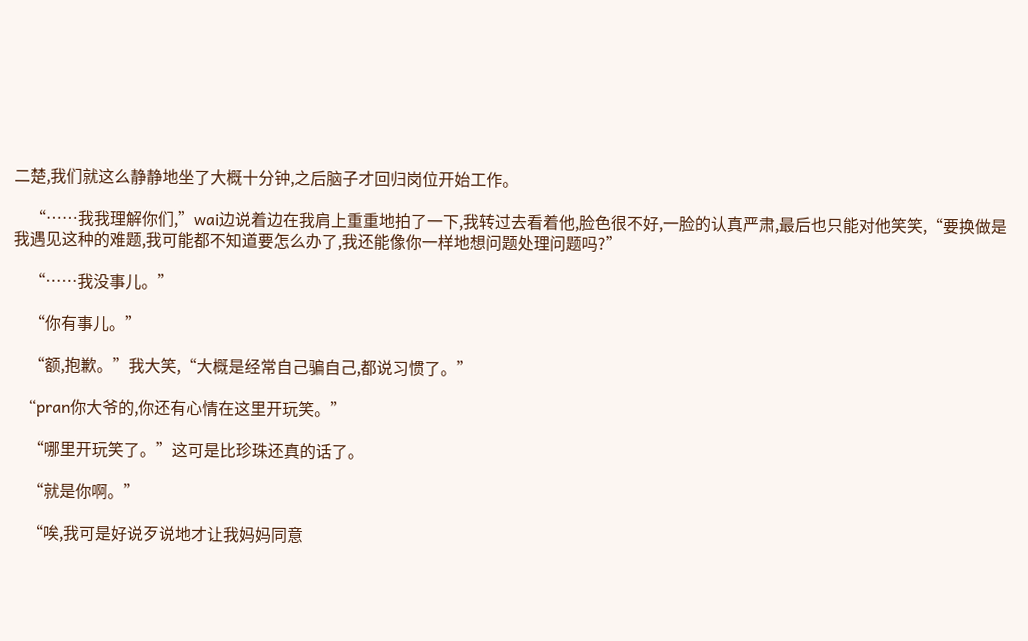二楚,我们就这么静静地坐了大概十分钟,之后脑子才回归岗位开始工作。

    “……我我理解你们,”wai边说着边在我肩上重重地拍了一下,我转过去看着他,脸色很不好,一脸的认真严肃,最后也只能对他笑笑,“要换做是我遇见这种的难题,我可能都不知道要怎么办了,我还能像你一样地想问题处理问题吗?”

    “……我没事儿。”

    “你有事儿。”

    “额,抱歉。”我大笑,“大概是经常自己骗自己,都说习惯了。”

    “pran你大爷的,你还有心情在这里开玩笑。”

    “哪里开玩笑了。”这可是比珍珠还真的话了。

    “就是你啊。”

    “唉,我可是好说歹说地才让我妈妈同意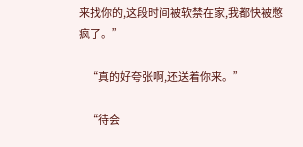来找你的,这段时间被软禁在家,我都快被憋疯了。”

    “真的好夸张啊,还送着你来。”

    “待会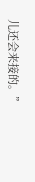儿还会来接的。”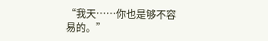“我天……你也是够不容易的。”